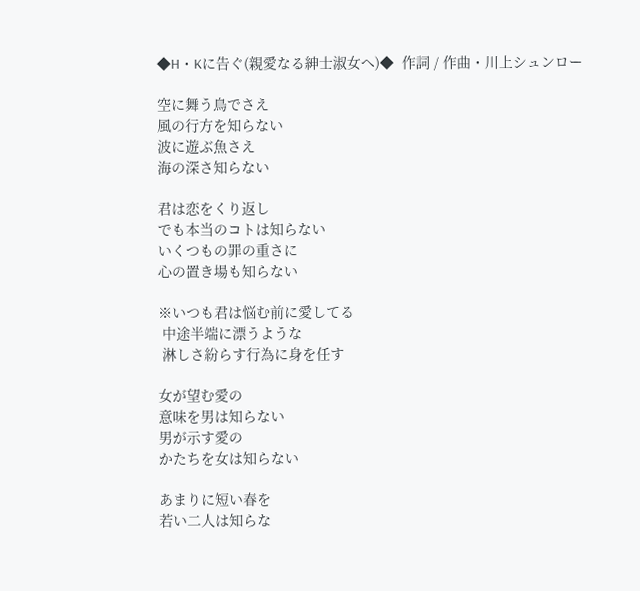◆H・Kに告ぐ(親愛なる紳士淑女へ)◆  作詞 / 作曲・川上シュンロー

空に舞う鳥でさえ
風の行方を知らない
波に遊ぶ魚さえ
海の深さ知らない

君は恋をくり返し
でも本当のコトは知らない
いくつもの罪の重さに
心の置き場も知らない

※いつも君は悩む前に愛してる
 中途半端に漂うような
 淋しさ紛らす行為に身を任す

女が望む愛の
意味を男は知らない
男が示す愛の
かたちを女は知らない

あまりに短い春を
若い二人は知らな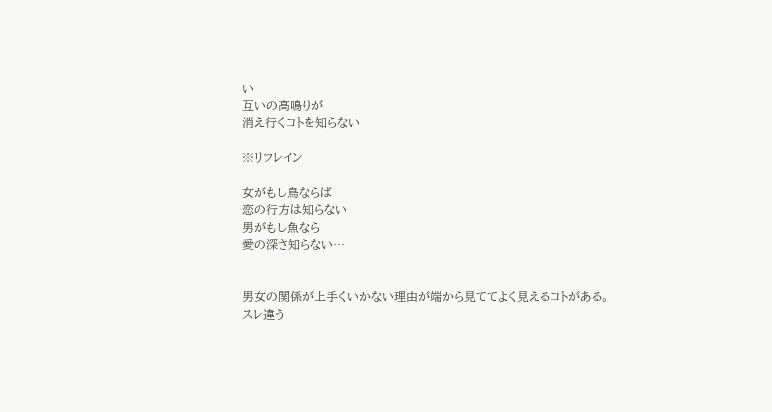い
互いの高鳴りが
消え行くコトを知らない

※リフレイン

女がもし鳥ならば
恋の行方は知らない
男がもし魚なら
愛の深さ知らない…


男女の関係が上手くいかない理由が端から見ててよく見えるコトがある。
スレ違う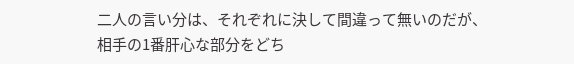二人の言い分は、それぞれに決して間違って無いのだが、相手の1番肝心な部分をどち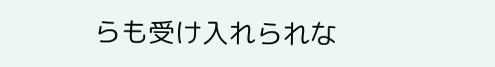らも受け入れられな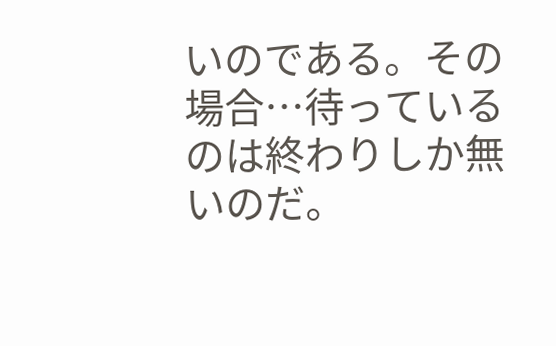いのである。その場合…待っているのは終わりしか無いのだ。